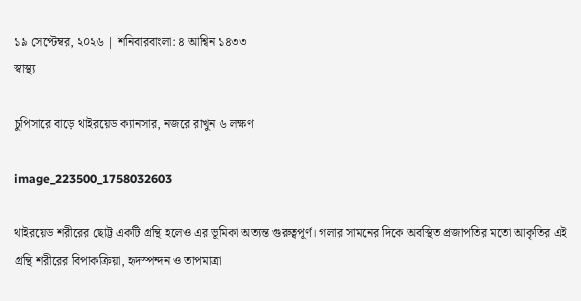১৯ সেপ্টেম্বর, ২০২৬ | শনিবারবাংলা: ৪ আশ্বিন ১৪৩৩
স্বাস্থ্য

চুপিসারে বাড়ে থাইরয়েড ক্যানসার, নজরে রাখুন ৬ লক্ষণ

image_223500_1758032603

থাইরয়েড শরীরের ছোট্ট একটি গ্রন্থি হলেও এর ভূমিকা অত্যন্ত গুরুত্বপূর্ণ। গলার সামনের দিকে অবস্থিত প্রজাপতির মতো আকৃতির এই গ্রন্থি শরীরের বিপাকক্রিয়া, হৃদস্পন্দন ও তাপমাত্রা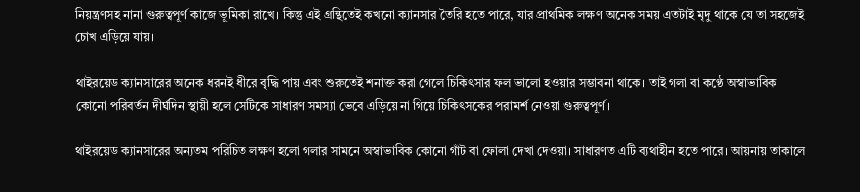নিয়ন্ত্রণসহ নানা গুরুত্বপূর্ণ কাজে ভূমিকা রাখে। কিন্তু এই গ্রন্থিতেই কখনো ক্যানসার তৈরি হতে পারে, যার প্রাথমিক লক্ষণ অনেক সময় এতটাই মৃদু থাকে যে তা সহজেই চোখ এড়িয়ে যায়।

থাইরয়েড ক্যানসারের অনেক ধরনই ধীরে বৃদ্ধি পায় এবং শুরুতেই শনাক্ত করা গেলে চিকিৎসার ফল ভালো হওয়ার সম্ভাবনা থাকে। তাই গলা বা কণ্ঠে অস্বাভাবিক কোনো পরিবর্তন দীর্ঘদিন স্থায়ী হলে সেটিকে সাধারণ সমস্যা ভেবে এড়িয়ে না গিয়ে চিকিৎসকের পরামর্শ নেওয়া গুরুত্বপূর্ণ।

থাইরয়েড ক্যানসারের অন্যতম পরিচিত লক্ষণ হলো গলার সামনে অস্বাভাবিক কোনো গাঁট বা ফোলা দেখা দেওয়া। সাধারণত এটি ব্যথাহীন হতে পারে। আয়নায় তাকালে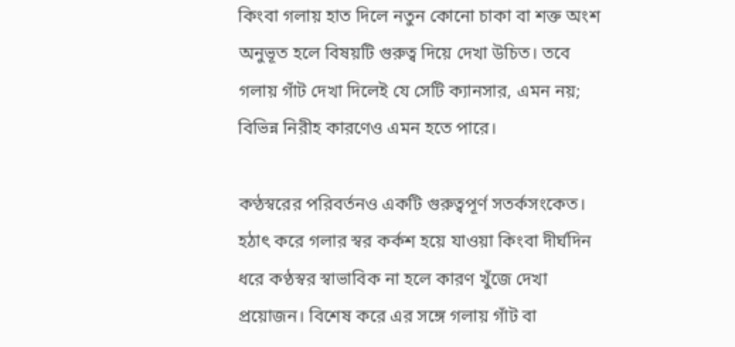কিংবা গলায় হাত দিলে নতুন কোনো চাকা বা শক্ত অংশ অনুভূত হলে বিষয়টি গুরুত্ব দিয়ে দেখা উচিত। তবে গলায় গাঁট দেখা দিলেই যে সেটি ক্যানসার, এমন নয়; বিভিন্ন নিরীহ কারণেও এমন হতে পারে।

কণ্ঠস্বরের পরিবর্তনও একটি গুরুত্বপূর্ণ সতর্কসংকেত। হঠাৎ করে গলার স্বর কর্কশ হয়ে যাওয়া কিংবা দীর্ঘদিন ধরে কণ্ঠস্বর স্বাভাবিক না হলে কারণ খুঁজে দেখা প্রয়োজন। বিশেষ করে এর সঙ্গে গলায় গাঁট বা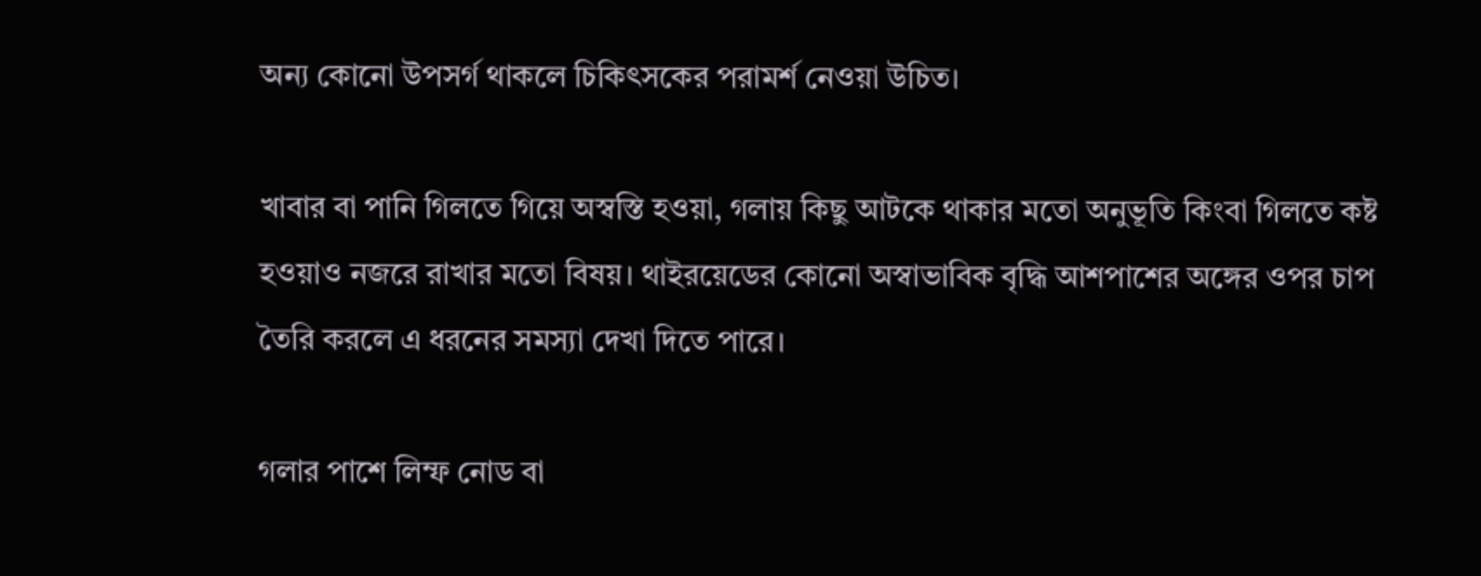অন্য কোনো উপসর্গ থাকলে চিকিৎসকের পরামর্শ নেওয়া উচিত।

খাবার বা পানি গিলতে গিয়ে অস্বস্তি হওয়া, গলায় কিছু আটকে থাকার মতো অনুভূতি কিংবা গিলতে কষ্ট হওয়াও নজরে রাখার মতো বিষয়। থাইরয়েডের কোনো অস্বাভাবিক বৃদ্ধি আশপাশের অঙ্গের ওপর চাপ তৈরি করলে এ ধরনের সমস্যা দেখা দিতে পারে।

গলার পাশে লিম্ফ নোড বা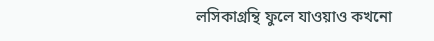লসিকাগ্রন্থি ফুলে যাওয়াও কখনো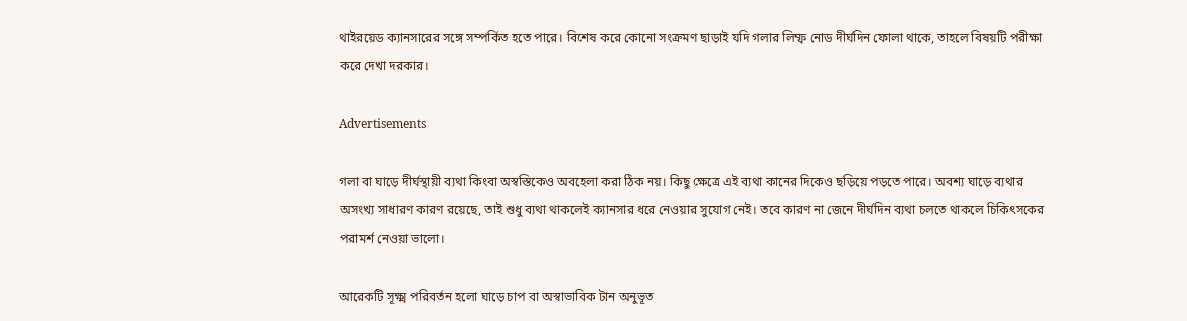থাইরয়েড ক্যানসারের সঙ্গে সম্পর্কিত হতে পারে। বিশেষ করে কোনো সংক্রমণ ছাড়াই যদি গলার লিম্ফ নোড দীর্ঘদিন ফোলা থাকে, তাহলে বিষয়টি পরীক্ষা করে দেখা দরকার।

Advertisements

গলা বা ঘাড়ে দীর্ঘস্থায়ী ব্যথা কিংবা অস্বস্তিকেও অবহেলা করা ঠিক নয়। কিছু ক্ষেত্রে এই ব্যথা কানের দিকেও ছড়িয়ে পড়তে পারে। অবশ্য ঘাড়ে ব্যথার অসংখ্য সাধারণ কারণ রয়েছে, তাই শুধু ব্যথা থাকলেই ক্যানসার ধরে নেওয়ার সুযোগ নেই। তবে কারণ না জেনে দীর্ঘদিন ব্যথা চলতে থাকলে চিকিৎসকের পরামর্শ নেওয়া ভালো।

আরেকটি সূক্ষ্ম পরিবর্তন হলো ঘাড়ে চাপ বা অস্বাভাবিক টান অনুভূত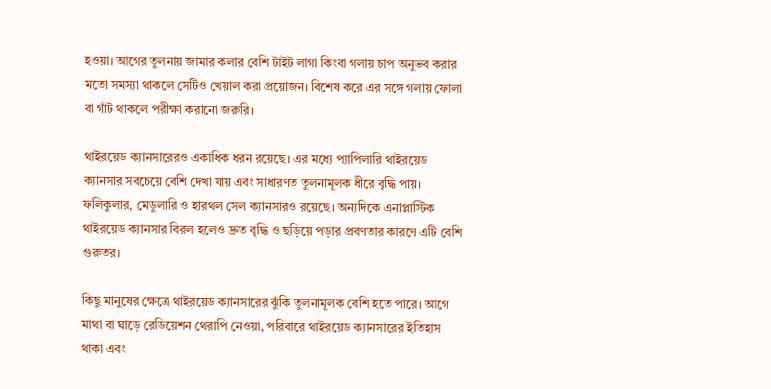হওয়া। আগের তুলনায় জামার কলার বেশি টাইট লাগা কিংবা গলায় চাপ অনুভব করার মতো সমস্যা থাকলে সেটিও খেয়াল করা প্রয়োজন। বিশেষ করে এর সঙ্গে গলায় ফোলা বা গাঁট থাকলে পরীক্ষা করানো জরুরি।

থাইরয়েড ক্যানসারেরও একাধিক ধরন রয়েছে। এর মধ্যে প্যাপিলারি থাইরয়েড ক্যানসার সবচেয়ে বেশি দেখা যায় এবং সাধারণত তুলনামূলক ধীরে বৃদ্ধি পায়। ফলিকুলার, মেডুলারি ও হারথল সেল ক্যানসারও রয়েছে। অন্যদিকে এনাপ্লাস্টিক থাইরয়েড ক্যানসার বিরল হলেও দ্রুত বৃদ্ধি ও ছড়িয়ে পড়ার প্রবণতার কারণে এটি বেশি গুরুতর।

কিছু মানুষের ক্ষেত্রে থাইরয়েড ক্যানসারের ঝুঁকি তুলনামূলক বেশি হতে পারে। আগে মাথা বা ঘাড়ে রেডিয়েশন থেরাপি নেওয়া, পরিবারে থাইরয়েড ক্যানসারের ইতিহাস থাকা এবং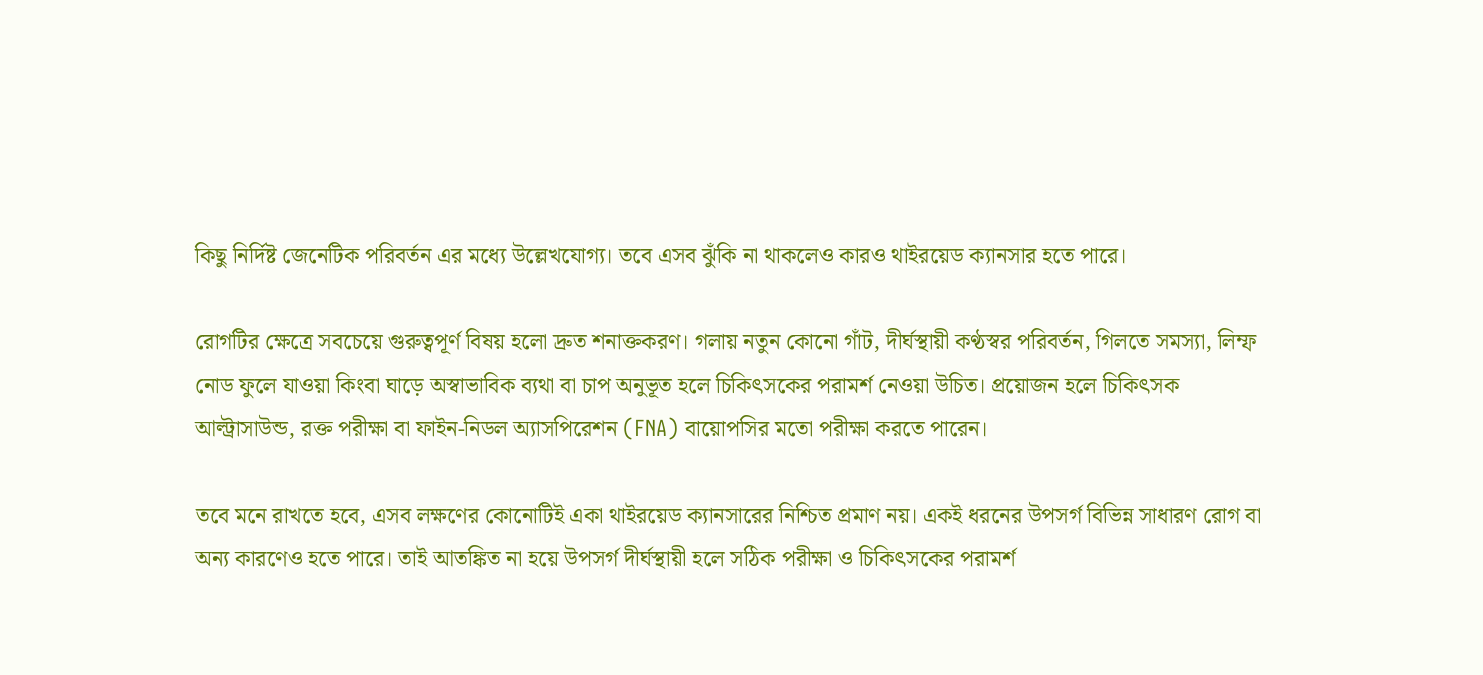কিছু নির্দিষ্ট জেনেটিক পরিবর্তন এর মধ্যে উল্লেখযোগ্য। তবে এসব ঝুঁকি না থাকলেও কারও থাইরয়েড ক্যানসার হতে পারে।

রোগটির ক্ষেত্রে সবচেয়ে গুরুত্বপূর্ণ বিষয় হলো দ্রুত শনাক্তকরণ। গলায় নতুন কোনো গাঁট, দীর্ঘস্থায়ী কণ্ঠস্বর পরিবর্তন, গিলতে সমস্যা, লিম্ফ নোড ফুলে যাওয়া কিংবা ঘাড়ে অস্বাভাবিক ব্যথা বা চাপ অনুভূত হলে চিকিৎসকের পরামর্শ নেওয়া উচিত। প্রয়োজন হলে চিকিৎসক আল্ট্রাসাউন্ড, রক্ত পরীক্ষা বা ফাইন-নিডল অ্যাসপিরেশন (FNA) বায়োপসির মতো পরীক্ষা করতে পারেন।

তবে মনে রাখতে হবে, এসব লক্ষণের কোনোটিই একা থাইরয়েড ক্যানসারের নিশ্চিত প্রমাণ নয়। একই ধরনের উপসর্গ বিভিন্ন সাধারণ রোগ বা অন্য কারণেও হতে পারে। তাই আতঙ্কিত না হয়ে উপসর্গ দীর্ঘস্থায়ী হলে সঠিক পরীক্ষা ও চিকিৎসকের পরামর্শ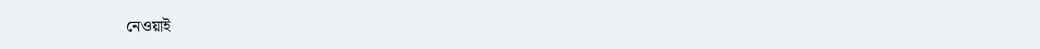নেওয়াই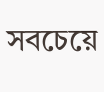সবচেয়ে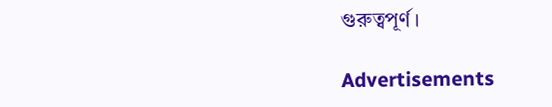গুরুত্বপূর্ণ।

Advertisements